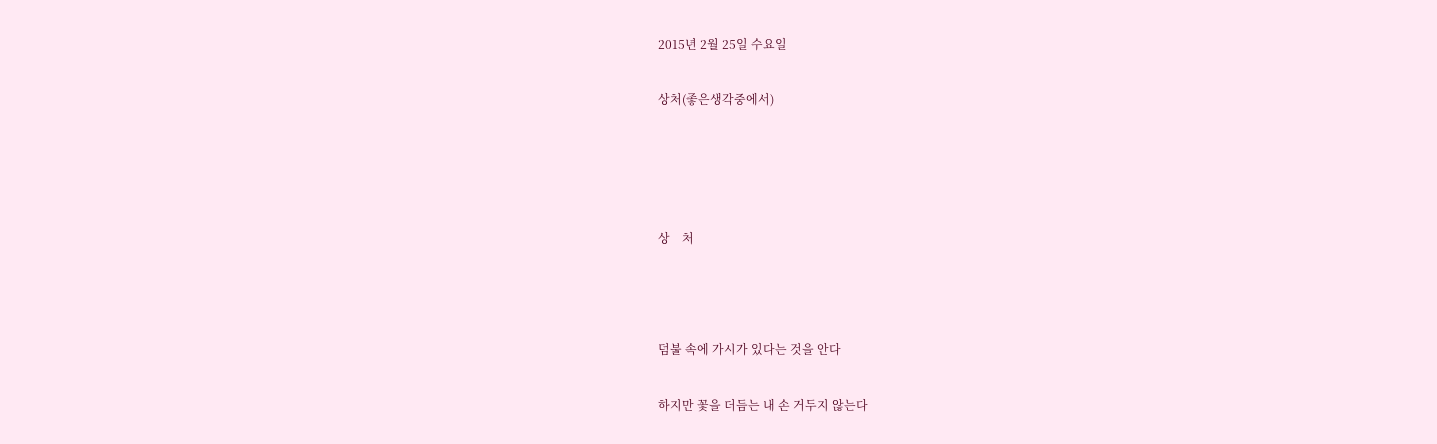2015년 2월 25일 수요일

상처(좋은생각중에서)




상    처



덤불 속에 가시가 있다는 것을 안다

하지만 꽃을 더듬는 내 손 거두지 않는다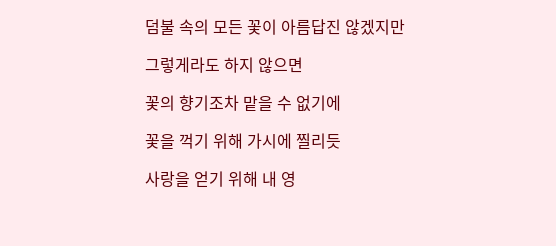덤불 속의 모든 꽃이 아름답진 않겠지만

그렇게라도 하지 않으면

꽃의 향기조차 맡을 수 없기에

꽃을 꺽기 위해 가시에 찔리듯

사랑을 얻기 위해 내 영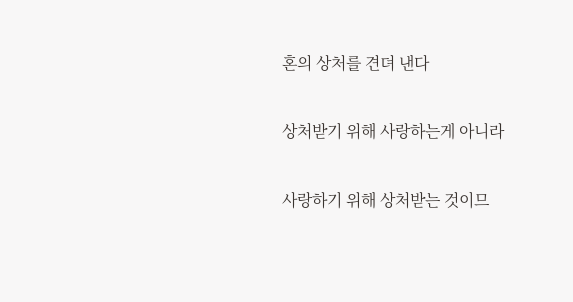혼의 상처를 견뎌 낸다

상처받기 위해 사랑하는게 아니라

사랑하기 위해 상처받는 것이므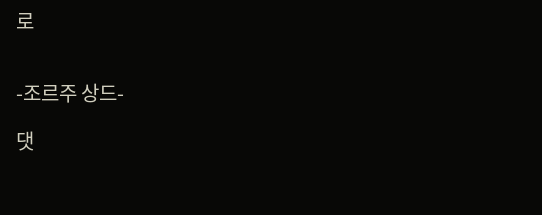로


-조르주 상드-

댓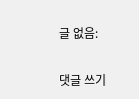글 없음:

댓글 쓰기